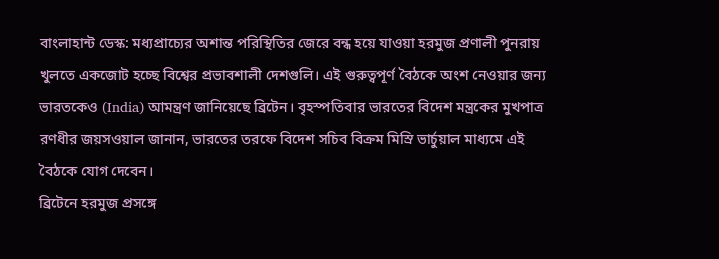বাংলাহান্ট ডেস্ক: মধ্যপ্রাচ্যের অশান্ত পরিস্থিতির জেরে বন্ধ হয়ে যাওয়া হরমুজ প্রণালী পুনরায় খুলতে একজোট হচ্ছে বিশ্বের প্রভাবশালী দেশগুলি। এই গুরুত্বপূর্ণ বৈঠকে অংশ নেওয়ার জন্য ভারতকেও (India) আমন্ত্রণ জানিয়েছে ব্রিটেন। বৃহস্পতিবার ভারতের বিদেশ মন্ত্রকের মুখপাত্র রণধীর জয়সওয়াল জানান, ভারতের তরফে বিদেশ সচিব বিক্রম মিস্রি ভার্চুয়াল মাধ্যমে এই বৈঠকে যোগ দেবেন।
ব্রিটেনে হরমুজ প্রসঙ্গে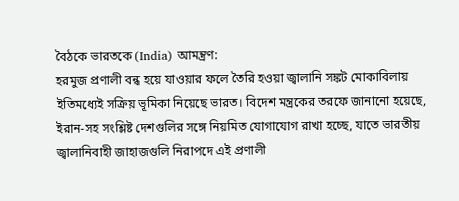বৈঠকে ভারতকে (India) আমন্ত্রণ:
হরমুজ প্রণালী বন্ধ হয়ে যাওয়ার ফলে তৈরি হওয়া জ্বালানি সঙ্কট মোকাবিলায় ইতিমধ্যেই সক্রিয় ভূমিকা নিয়েছে ভারত। বিদেশ মন্ত্রকের তরফে জানানো হয়েছে, ইরান-সহ সংশ্লিষ্ট দেশগুলির সঙ্গে নিয়মিত যোগাযোগ রাখা হচ্ছে, যাতে ভারতীয় জ্বালানিবাহী জাহাজগুলি নিরাপদে এই প্রণালী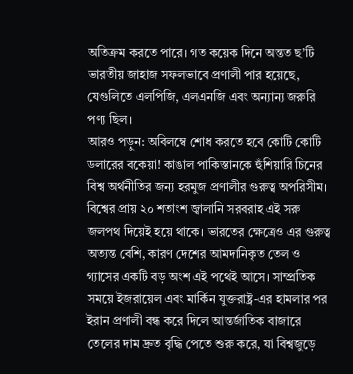অতিক্রম করতে পারে। গত কয়েক দিনে অন্তত ছ’টি ভারতীয় জাহাজ সফলভাবে প্রণালী পার হয়েছে, যেগুলিতে এলপিজি, এলএনজি এবং অন্যান্য জরুরি পণ্য ছিল।
আরও পড়ুন: অবিলম্বে শোধ করতে হবে কোটি কোটি ডলারের বকেয়া! কাঙাল পাকিস্তানকে হুঁশিয়ারি চিনের
বিশ্ব অর্থনীতির জন্য হরমুজ প্রণালীর গুরুত্ব অপরিসীম। বিশ্বের প্রায় ২০ শতাংশ জ্বালানি সরবরাহ এই সরু জলপথ দিয়েই হয়ে থাকে। ভারতের ক্ষেত্রেও এর গুরুত্ব অত্যন্ত বেশি, কারণ দেশের আমদানিকৃত তেল ও গ্যাসের একটি বড় অংশ এই পথেই আসে। সাম্প্রতিক সময়ে ইজরায়েল এবং মার্কিন যুক্তরাষ্ট্র-এর হামলার পর ইরান প্রণালী বন্ধ করে দিলে আন্তর্জাতিক বাজারে তেলের দাম দ্রুত বৃদ্ধি পেতে শুরু করে, যা বিশ্বজুড়ে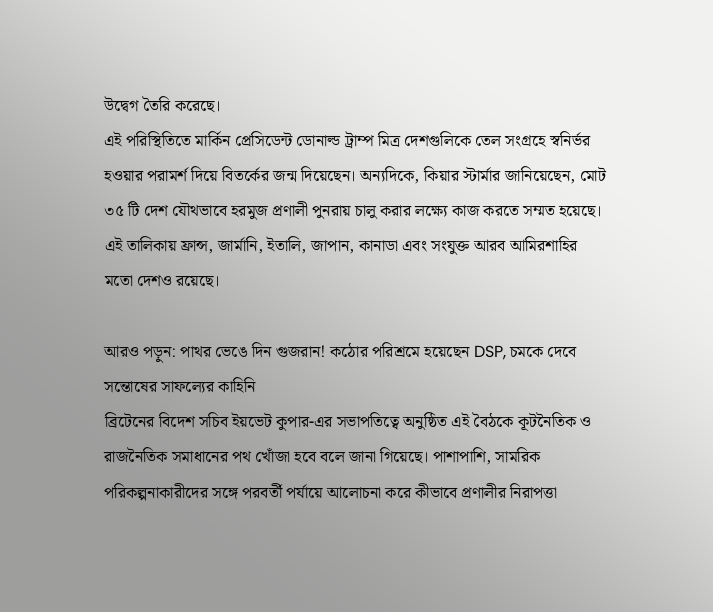উদ্বেগ তৈরি করেছে।
এই পরিস্থিতিতে মার্কিন প্রেসিডেন্ট ডোনাল্ড ট্রাম্প মিত্র দেশগুলিকে তেল সংগ্রহে স্বনির্ভর হওয়ার পরামর্শ দিয়ে বিতর্কের জন্ম দিয়েছেন। অন্যদিকে, কিয়ার স্টার্মার জানিয়েছেন, মোট ৩৫ টি দেশ যৌথভাবে হরমুজ প্রণালী পুনরায় চালু করার লক্ষ্যে কাজ করতে সম্মত হয়েছে। এই তালিকায় ফ্রান্স, জার্মানি, ইতালি, জাপান, কানাডা এবং সংযুক্ত আরব আমিরশাহির মতো দেশও রয়েছে।

আরও পড়ুন: পাথর ভেঙে দিন গুজরান! কঠোর পরিশ্রমে হয়েছেন DSP, চমকে দেবে সন্তোষের সাফল্যের কাহিনি
ব্রিটেনের বিদেশ সচিব ইয়ভেট কুপার-এর সভাপতিত্বে অনুষ্ঠিত এই বৈঠকে কূটনৈতিক ও রাজনৈতিক সমাধানের পথ খোঁজা হবে বলে জানা গিয়েছে। পাশাপাশি, সামরিক পরিকল্পনাকারীদের সঙ্গে পরবর্তী পর্যায়ে আলোচনা করে কীভাবে প্রণালীর নিরাপত্তা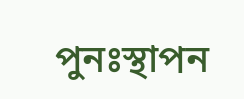পুনঃস্থাপন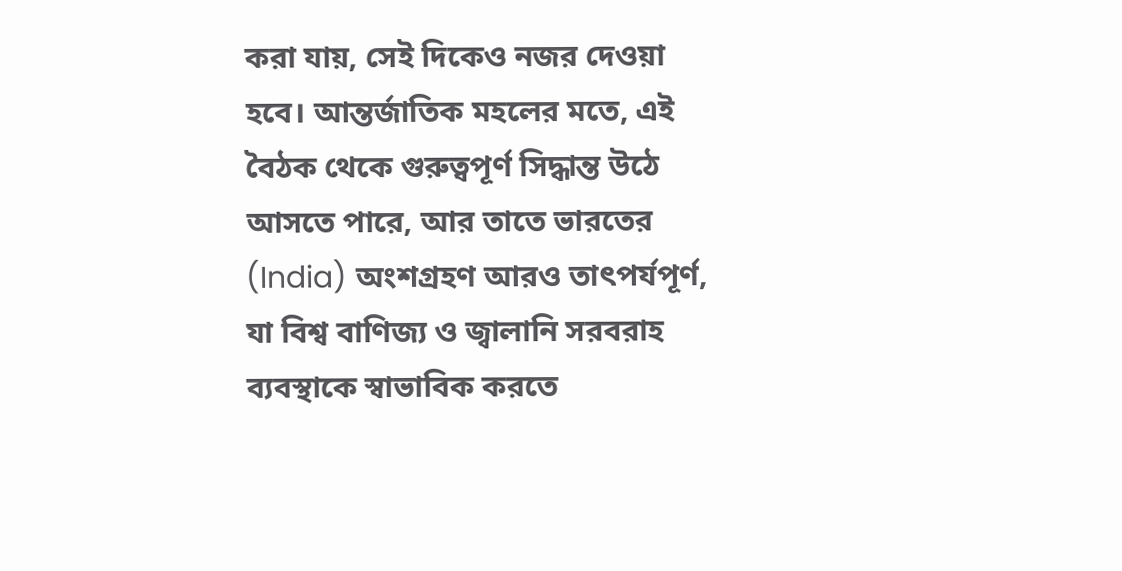করা যায়, সেই দিকেও নজর দেওয়া হবে। আন্তর্জাতিক মহলের মতে, এই বৈঠক থেকে গুরুত্বপূর্ণ সিদ্ধান্ত উঠে আসতে পারে, আর তাতে ভারতের (India) অংশগ্রহণ আরও তাৎপর্যপূর্ণ, যা বিশ্ব বাণিজ্য ও জ্বালানি সরবরাহ ব্যবস্থাকে স্বাভাবিক করতে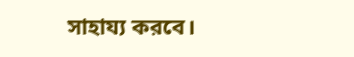সাহায্য করবে।